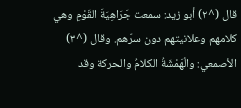قال (^٢) أبو زيد: سمعت جَرَاهِيَةَ القَوْمِ وهي كلامهم وعلانيتهم دون سرّهم. وقال (^٣) الأصمعي: والْهَمْشَةُ الكلامُ والحركة وقد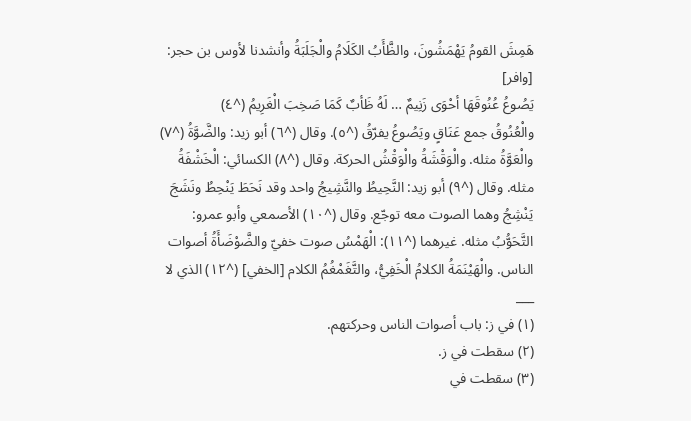هَمِشَ القومُ يَهْمَشُونَ، والظَّأَبُ الكَلَامُ والْجَلَبَةُ وأنشدنا لأوس بن حجر: [وافر]
يَصُوعُ عُنُوقَهَا أحْوَى زَنِيمٌ … لَهُ ظَأبٌ كَمَا صَخِبَ الْغَرِيمُ (^٤)
والْعُنُوقُ جمع عَنَاقٍ ويَصُوعُ يفرّقُ (^٥). وقال (^٦) أبو زيد: والضَّوَّةُ (^٧) والْعَوَّةُ مثله. والْوَقْشَةُ والْوَقْشُ الحركة. وقال (^٨) الكسائي: الْخَشْفَةُ مثله. وقال (^٩) أبو زيد: النَّحِيطُ والنَّشِيجُ واحد وقد نَحَطَ يَنْحِطُ ونَشَجَ يَنْشِجُ وهما الصوت معه توجّع. وقال (^١٠) الأصمعي وأبو عمرو: التَّحَوُّبُ مثله. غيرهما (^١١): الْهَمْسُ صوت خفيّ والضَّوْضَأَةُ أصوات الناس. والْهَيْنَمَةُ الكلامُ الْخَفِيُّ، والتَّغَمْغُمُ الكلام [الخفي] (^١٢) الذي لا
___
(١) في ز: باب أصوات الناس وحركتهم.
(٢) سقطت في ز.
(٣) سقطت في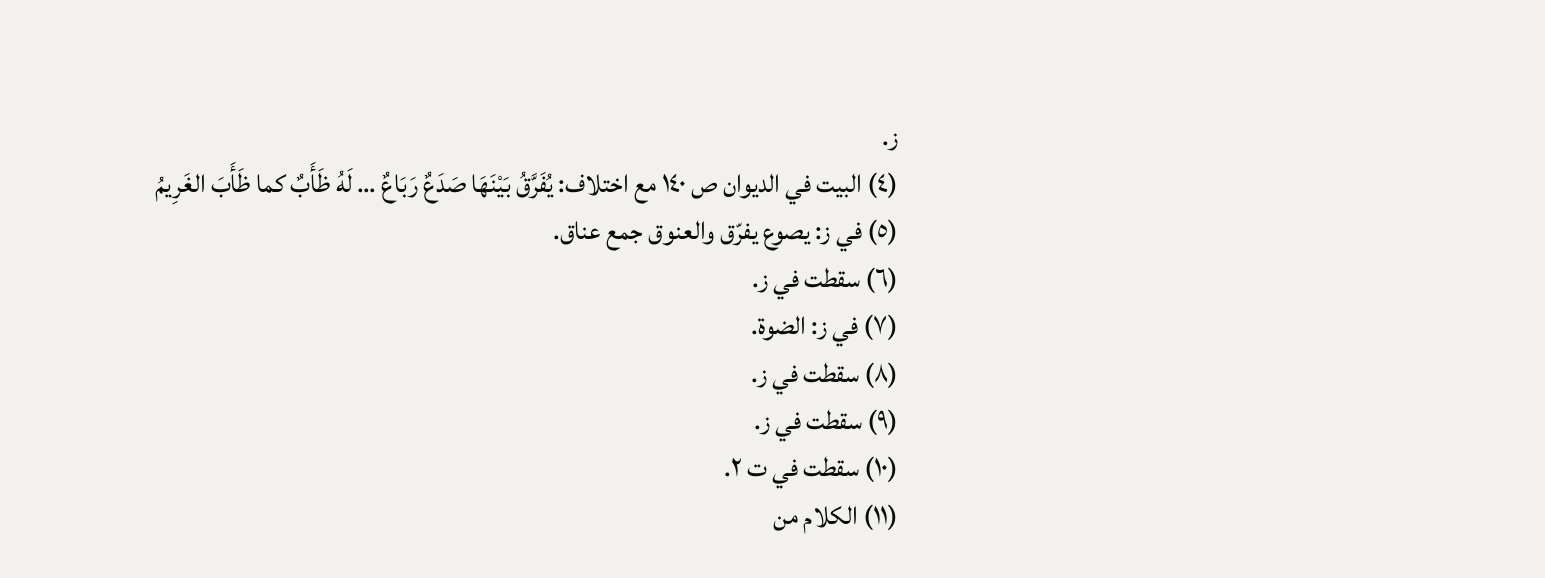ز.
(٤) البيت في الديوان ص ١٤٠ مع اختلاف: يُفَرَّقُ بَيْنَهَا صَدَعٌ رَبَاعٌ … لَهُ ظَأَبٌ كما ظَأَبَ الغَرِيمُ
(٥) في ز: يصوع يفرّق والعنوق جمع عناق.
(٦) سقطت في ز.
(٧) في ز: الضوة.
(٨) سقطت في ز.
(٩) سقطت في ز.
(١٠) سقطت في ت ٢.
(١١) الكلام من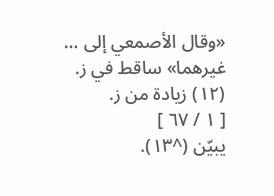«وقال الأصمعي إلى … غيرهما» ساقط في ز.
(١٢) زيادة من ز.
[ ١ / ٦٧ ]
يبيّن (^١٣).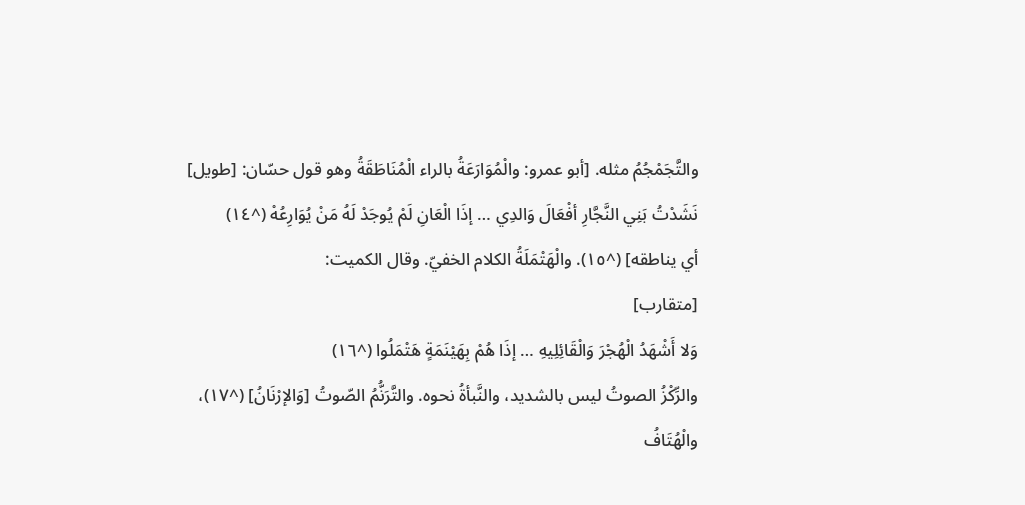والتَّجَمْجُمُ مثله. [أبو عمرو: والْمُوَارَعَةُ بالراء الْمُنَاطَقَةُ وهو قول حسّان: [طويل]
نَشَدْتُ بَنِي النَّجَّارِ أفْعَالَ وَالدِي … إذَا الْعَانِ لَمْ يُوجَدْ لَهُ مَنْ يُوَارِعُهْ (^١٤)
أي يناطقه] (^١٥). والْهَتْمَلَةُ الكلام الخفيّ. وقال الكميت:
[متقارب]
وَلا أَشْهَدُ الْهُجْرَ وَالْقَائِلِيهِ … إذَا هُمْ بِهَيْنَمَةٍ هَتْمَلُوا (^١٦)
والرِّكْزُ الصوتُ ليس بالشديد، والنَّبأةُ نحوه. والتَّرَنُّمُ الصّوتُ [وَالإرْنَانُ] (^١٧)، والْهُتَافُ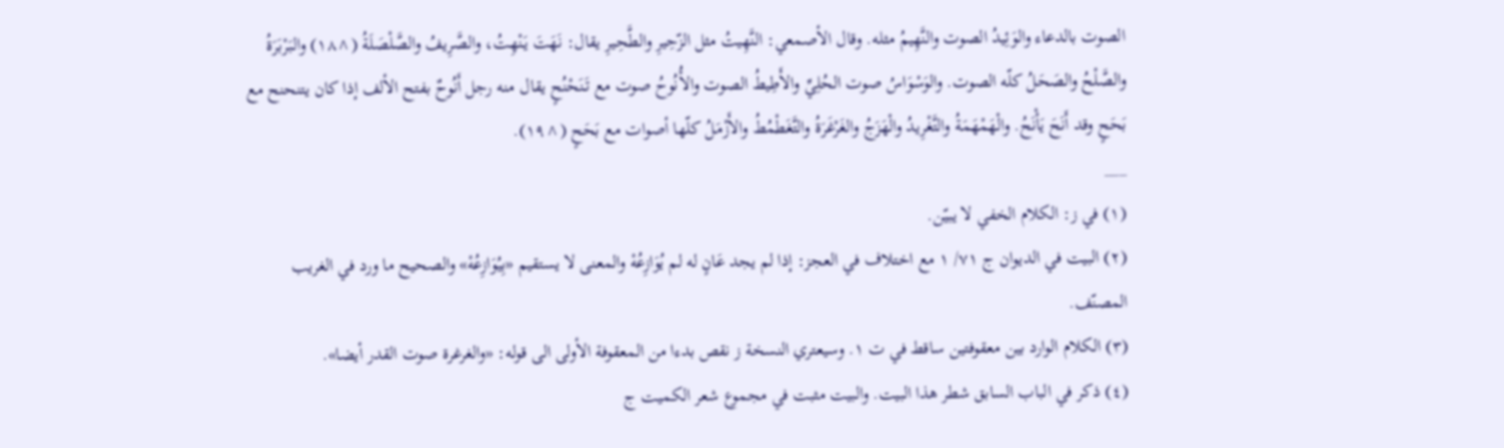الصوت بالدعاء والوَئِيدُ الصوت والنَّهِيمُ مثله. وقال الأصمعي: النَّهِيتُ مثل الزّحِيرِ والطَّحِيرِ يقال: نَهَتَ يَنْهِتُ، والصَّرِيفُ والصَّلْصَلَةُ (^١٨) والبَرْبَرَةُ والصَّلْحُ والصَحَلُ كلّه الصوت. والوَسْوَاسُ صوت الحُلِيِّ والأَطِيطُ الصوت والأُنُوحُ صوت مع تَنَحْنُحٍ يقال منه رجل أَنُوحٌ بفتح الألف إذا كان يتنحنح مع بَحَحٍ وقد أَنَحَ يَأْنَحُ. والْهَمْهَمَةُ والتَّغْرِيدُ والْهَزَجُ والغَرْغَرَةُ والتَّغَطْمُطُ والأَزْمَلُ كلّها أصوات مع بَحَحٍ (^١٩).
___
(١) في ز: الكلام الخفي لا يبيّن.
(٢) البيت في الديوان ج ٧١/ ١ مع اختلاف في العجز: إذا لم يجد عَانٍ له لم يُوَازِعُهْ والمعنى لا يستقيم «بِيُوَازِعُهْ» والصحيح ما ورد في الغريب المصنّف.
(٣) الكلام الوارد بين معقوفتين ساقط في ت ١. وسيعتري النسخة ز نقص بدءا من المعقوفة الأولى الى قوله: «والغرغرة صوت القدر أيضا».
(٤) ذكر في الباب السابق شطر هذا البيت. والبيت مثبت في مجموع شعر الكميت ج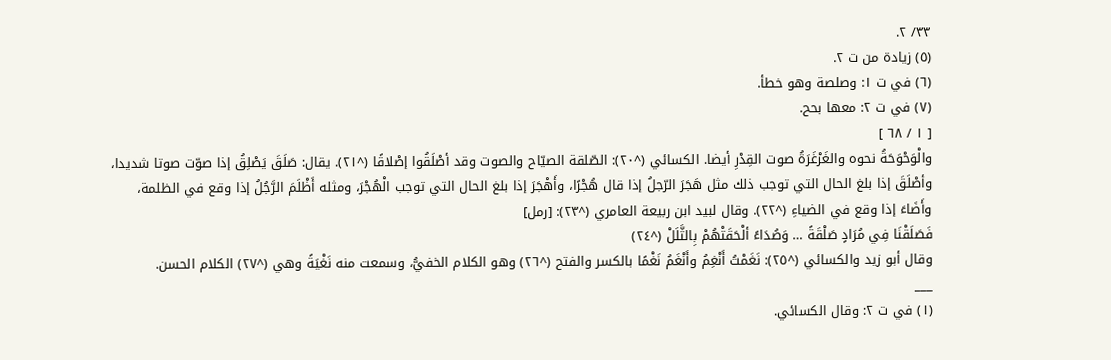٣٣/ ٢.
(٥) زيادة من ت ٢.
(٦) في ت ١: وصلصة وهو خطأ.
(٧) في ت ٢: معها بحح.
[ ١ / ٦٨ ]
والْوَحْوَحَةُ نحوه والغَرْغَرَةُ صوت القِدْرِ أيضا. الكسائي (^٢٠): الصّلقة الصيّاح والصوت وقد أصْلَقُوا إصْلاقًا (^٢١). يقال: صَلَقَ يَصْلِقُ إذا صوّت صوتا شديدا، وأصْلَقَ إذا بلغ الحال التي توجب ذلك مثل هَجَرَ الرّجلُ إذا قال هُجْرًا، وأَهْجَرَ إذا بلغ الحال التي توجب الْهُجْرَ، ومثله أَظْلَمَ الرَّجُلُ إذا وقع في الظلمة، وأَضَاءَ إذا وقع في الضياءِ (^٢٢). وقال لبيد ابن ربيعة العامري (^٢٣): [رمل]
فَصَلَقْنَا فِي مُرَادٍ صَلْقَةً … وَصُدَاءً ألْحَقَتْهُمْ بِالثَّلَلْ (^٢٤)
وقال أبو زيد والكسائي (^٢٥): نَغَمْتُ أَنْغِمُ وأَنْغَمُ نَغْمًا بالكسر والفتح (^٢٦) وهو الكلام الخفيُّ، وسمعت منه نَغْيَةً وهي (^٢٧) الكلام الحسن.
___
(١) في ت ٢: وقال الكسائي.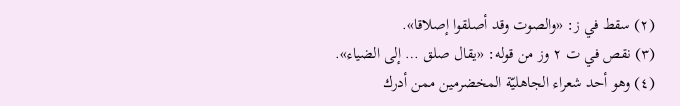(٢) سقط في ز: «والصوت وقد أصلقوا إصلاقا».
(٣) نقص في ت ٢ وز من قوله: «يقال صلق … إلى الضياء».
(٤) وهو أحد شعراء الجاهليّة المخضرمين ممن أدرك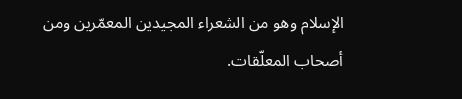الإسلام وهو من الشعراء المجيدين المعمّرين ومن أصحاب المعلّقات.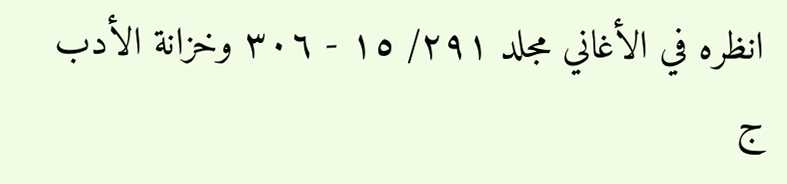انظره في الأغاني مجلد ٢٩١/ ١٥ - ٣٠٦ وخزانة الأدب ج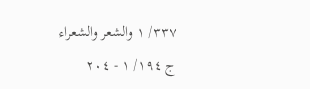٣٣٧/ ١ والشعر والشعراء ج ١٩٤/ ١ - ٢٠٤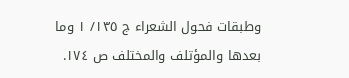وطبقات فحول الشعراء ج ١٣٥/ ١ وما بعدها والمؤتلف والمختلف ص ١٧٤.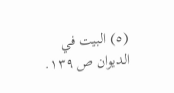(٥) البيت في الديوان ص ١٣٩.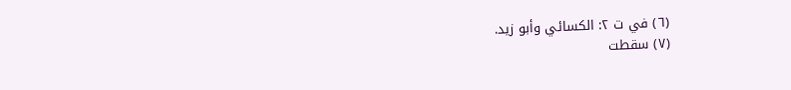(٦) في ت ٢: الكسائي وأبو زيد.
(٧) سقطت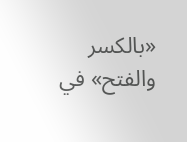«بالكسر والفتح» في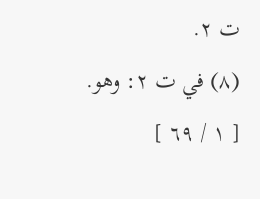ت ٢.
(٨) في ت ٢: وهو.
[ ١ / ٦٩ ]